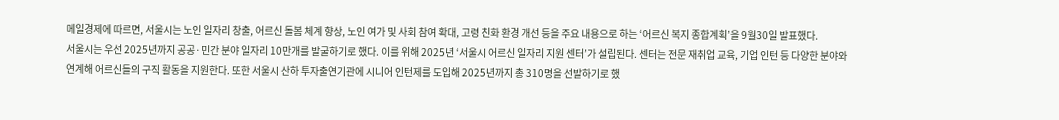메일경제에 따르면, 서울시는 노인 일자리 창출, 어르신 돌봄 체계 향상, 노인 여가 및 사회 참여 확대, 고령 친화 환경 개선 등을 주요 내용으로 하는 ‘어르신 복지 종합계획’을 9월30일 발표했다.
서울시는 우선 2025년까지 공공·민간 분야 일자리 10만개를 발굴하기로 했다. 이를 위해 2025년 ‘서울시 어르신 일자리 지원 센터’가 설립된다. 센터는 전문 재취업 교육, 기업 인턴 등 다양한 분야와 연계해 어르신들의 구직 활동을 지원한다. 또한 서울시 산하 투자출연기관에 시니어 인턴제를 도입해 2025년까지 총 310명을 선발하기로 했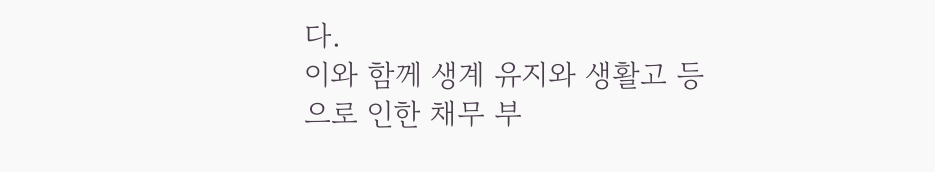다.
이와 함께 생계 유지와 생활고 등으로 인한 채무 부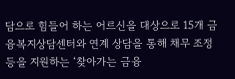담으로 힘들어 하는 어르신을 대상으로 15개 금융복지상담센터와 연계 상담을 통해 채무 조정 등을 지원하는 ‘찾아가는 금융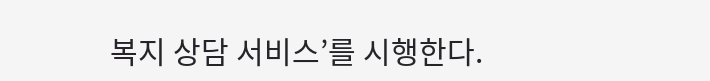복지 상담 서비스’를 시행한다.